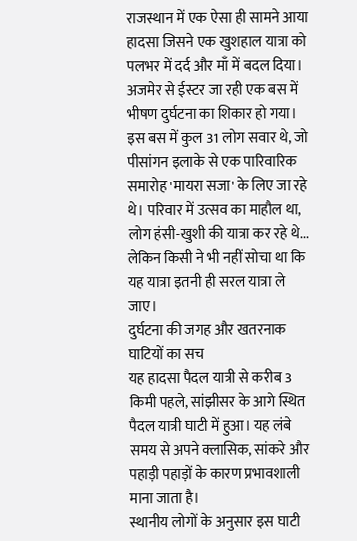राजस्थान में एक ऐसा ही सामने आया हादसा जिसने एक खुशहाल यात्रा को पलभर में दर्द और माँ में बदल दिया। अजमेर से ईस्टर जा रही एक बस में भीषण दुर्घटना का शिकार हो गया। इस बस में कुल 31 लोग सवार थे, जो पीसांगन इलाके से एक पारिवारिक समारोह 'मायरा सजा' के लिए जा रहे थे। परिवार में उत्सव का माहौल था, लोग हंसी-खुशी की यात्रा कर रहे थे... लेकिन किसी ने भी नहीं सोचा था कि यह यात्रा इतनी ही सरल यात्रा ले जाए।
दुर्घटना की जगह और खतरनाक घाटियों का सच
यह हादसा पैदल यात्री से करीब 3 किमी पहले, सांझीसर के आगे स्थित पैदल यात्री घाटी में हुआ। यह लंबे समय से अपने क्लासिक, सांकरे और पहाड़ी पहाड़ों के कारण प्रभावशाली माना जाता है।
स्थानीय लोगों के अनुसार इस घाटी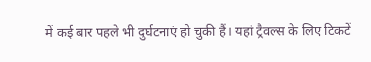में कई बार पहले भी दुर्घटनाएं हो चुकी हैं। यहां ट्रैवल्स के लिए टिकटें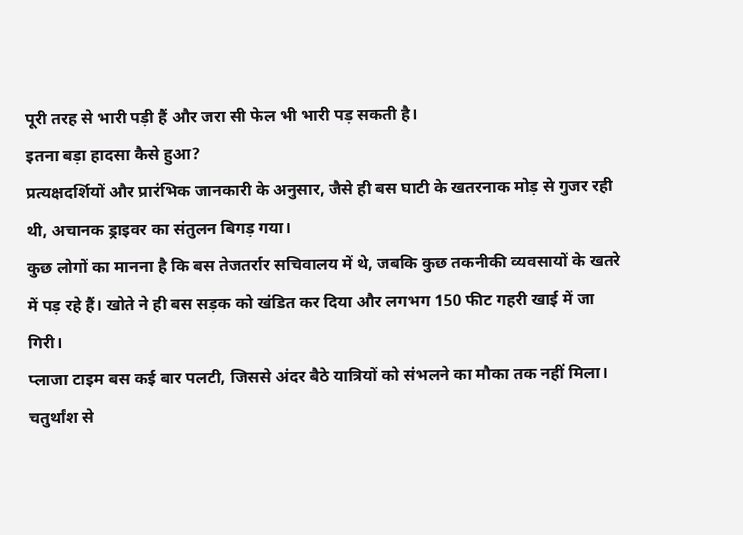पूरी तरह से भारी पड़ी हैं और जरा सी फेल भी भारी पड़ सकती है।
इतना बड़ा हादसा कैसे हुआ?
प्रत्यक्षदर्शियों और प्रारंभिक जानकारी के अनुसार, जैसे ही बस घाटी के खतरनाक मोड़ से गुजर रही थी, अचानक ड्राइवर का संतुलन बिगड़ गया।
कुछ लोगों का मानना है कि बस तेजतर्रार सचिवालय में थे, जबकि कुछ तकनीकी व्यवसायों के खतरे में पड़ रहे हैं। खोते ने ही बस सड़क को खंडित कर दिया और लगभग 150 फीट गहरी खाई में जा गिरी।
प्लाजा टाइम बस कई बार पलटी, जिससे अंदर बैठे यात्रियों को संभलने का मौका तक नहीं मिला। चतुर्थांश से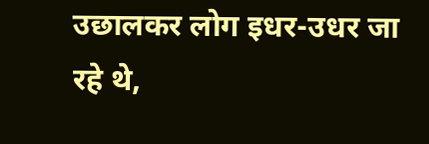उछालकर लोग इधर-उधर जा रहे थे,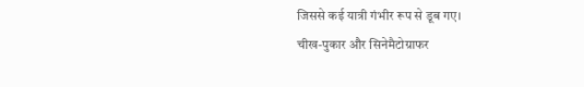जिससे कई यात्री गंभीर रूप से डूब गए।
चीख-पुकार और सिनेमैटोग्राफर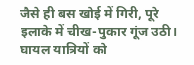जैसे ही बस खोई में गिरी, पूरे इलाके में चीख-पुकार गूंज उठी। घायल यात्रियों को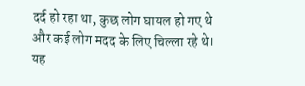दर्द हो रहा था, कुछ लोग घायल हो गए थे और कई लोग मदद के लिए चिल्ला रहे थे।
यह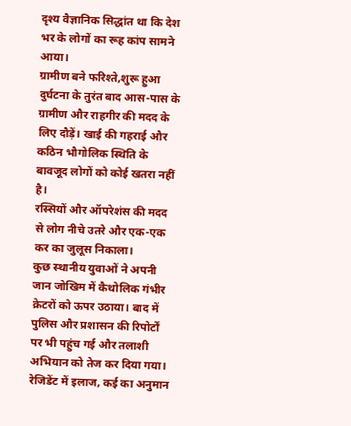दृश्य वैज्ञानिक सिद्धांत था कि देश भर के लोगों का रूह कांप सामने आया।
ग्रामीण बने फरिश्ते,शुरू हुआ
दुर्घटना के तुरंत बाद आस-पास के ग्रामीण और राहगीर की मदद के लिए दौड़ें। खाई की गहराई और कठिन भौगोलिक स्थिति के बावजूद लोगों को कोई खतरा नहीं है।
रस्सियों और ऑपरेशंस की मदद से लोग नीचे उतरे और एक-एक कर का जुलूस निकाला।
कुछ स्थानीय युवाओं ने अपनी जान जोखिम में कैथोलिक गंभीर क्रेटरों को ऊपर उठाया। बाद में पुलिस और प्रशासन की रिपोर्टों पर भी पहुंच गई और तलाशी अभियान को तेज कर दिया गया।
रेजिडेंट में इलाज, कई का अनुमान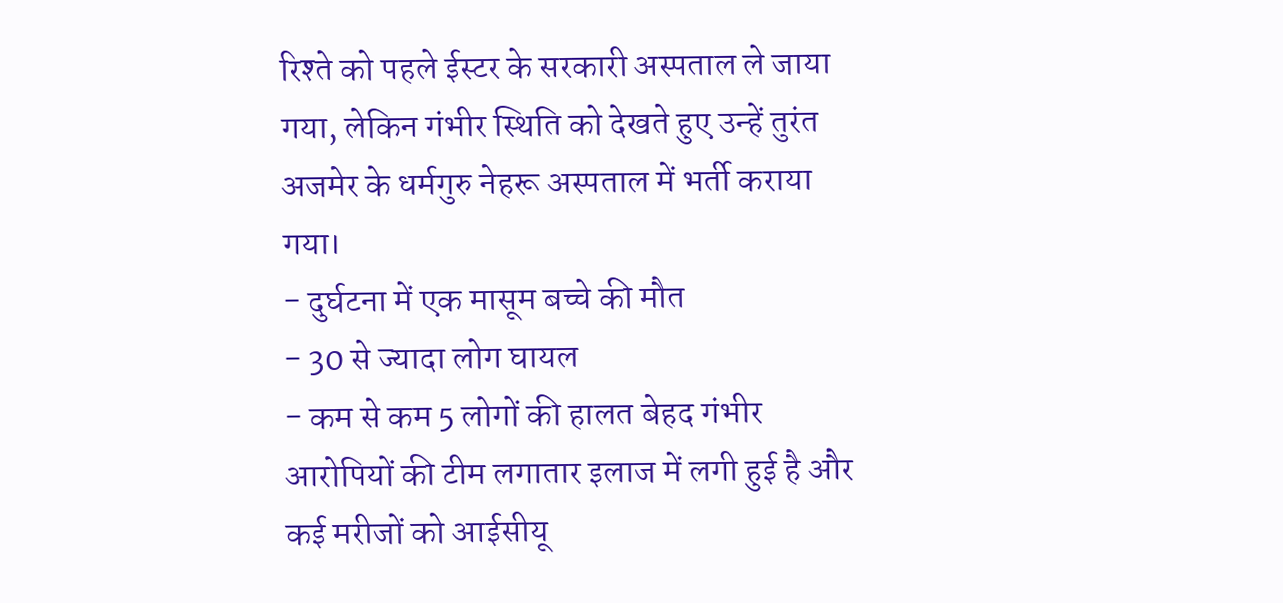रिश्ते को पहले ईस्टर के सरकारी अस्पताल ले जाया गया, लेकिन गंभीर स्थिति को देखते हुए उन्हें तुरंत अजमेर के धर्मगुरु नेहरू अस्पताल में भर्ती कराया गया।
- दुर्घटना में एक मासूम बच्चे की मौत
- 30 से ज्यादा लोग घायल
- कम से कम 5 लोगों की हालत बेहद गंभीर
आरोपियों की टीम लगातार इलाज में लगी हुई है और कई मरीजों को आईसीयू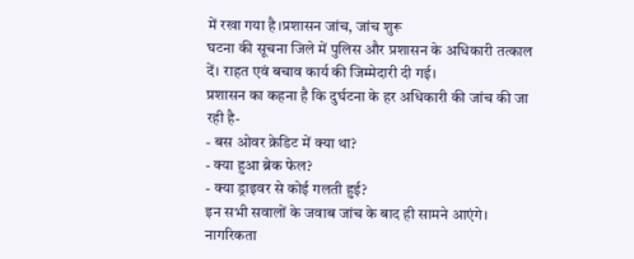में रखा गया है।प्रशासन जांच, जांच शुरू
घटना की सूचना जिले में पुलिस और प्रशासन के अधिकारी तत्काल दें। राहत एवं बचाव कार्य की जिम्मेदारी दी गई।
प्रशासन का कहना है कि दुर्घटना के हर अधिकारी की जांच की जा रही है-
- बस ओवर क्रेडिट में क्या था?
- क्या हुआ ब्रेक फेल?
- क्या ड्राइवर से कोई गलती हुई?
इन सभी सवालों के जवाब जांच के बाद ही सामने आएंगे।
नागरिकता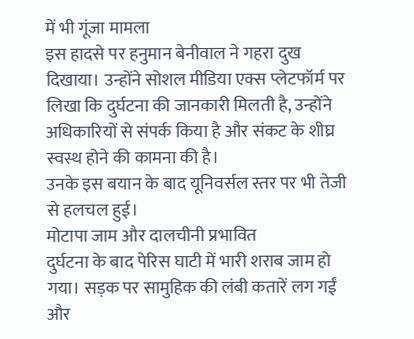में भी गूंजा मामला
इस हादसे पर हनुमान बेनीवाल ने गहरा दुख दिखाया। उन्होंने सोशल मीडिया एक्स प्लेटफॉर्म पर लिखा कि दुर्घटना की जानकारी मिलती है, उन्होंने अधिकारियों से संपर्क किया है और संकट के शीघ्र स्वस्थ होने की कामना की है।
उनके इस बयान के बाद यूनिवर्सल स्तर पर भी तेजी से हलचल हुई।
मोटापा जाम और दालचीनी प्रभावित
दुर्घटना के बाद पेरिस घाटी में भारी शराब जाम हो गया। सड़क पर सामुहिक की लंबी कतारें लग गईं और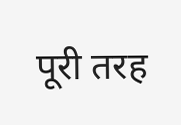पूरी तरह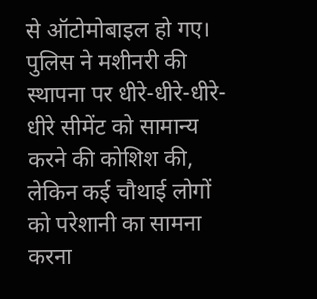से ऑटोमोबाइल हो गए।
पुलिस ने मशीनरी की स्थापना पर धीरे-धीरे-धीरे-धीरे सीमेंट को सामान्य करने की कोशिश की, लेकिन कई चौथाई लोगों को परेशानी का सामना करना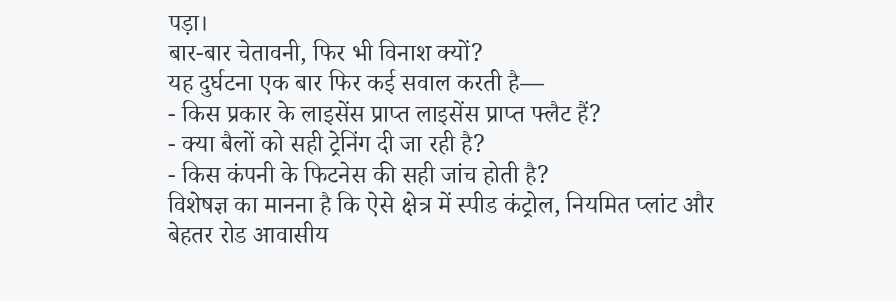पड़ा।
बार-बार चेतावनी, फिर भी विनाश क्यों?
यह दुर्घटना एक बार फिर कई सवाल करती है—
- किस प्रकार के लाइसेंस प्राप्त लाइसेंस प्राप्त फ्लैट हैं?
- क्या बैलों को सही ट्रेनिंग दी जा रही है?
- किस कंपनी के फिटनेस की सही जांच होती है?
विशेषज्ञ का मानना है कि ऐसे क्षेत्र में स्पीड कंट्रोल, नियमित प्लांट और बेहतर रोड आवासीय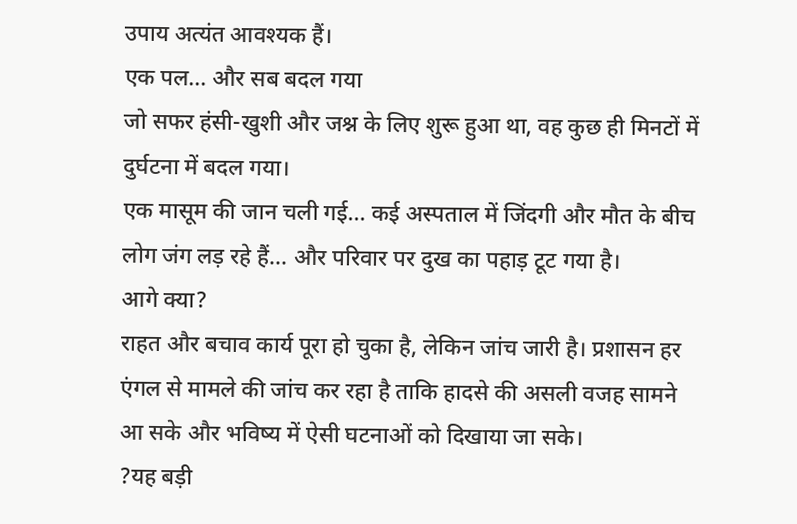उपाय अत्यंत आवश्यक हैं।
एक पल... और सब बदल गया
जो सफर हंसी-खुशी और जश्न के लिए शुरू हुआ था, वह कुछ ही मिनटों में दुर्घटना में बदल गया।
एक मासूम की जान चली गई... कई अस्पताल में जिंदगी और मौत के बीच लोग जंग लड़ रहे हैं... और परिवार पर दुख का पहाड़ टूट गया है।
आगे क्या?
राहत और बचाव कार्य पूरा हो चुका है, लेकिन जांच जारी है। प्रशासन हर एंगल से मामले की जांच कर रहा है ताकि हादसे की असली वजह सामने आ सके और भविष्य में ऐसी घटनाओं को दिखाया जा सके।
?यह बड़ी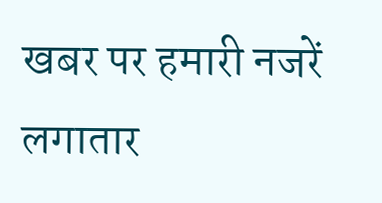खबर पर हमारी नजरें लगातार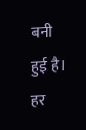बनी हुई है। हर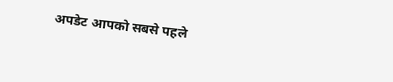अपडेट आपको सबसे पहले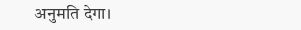अनुमति देगा।